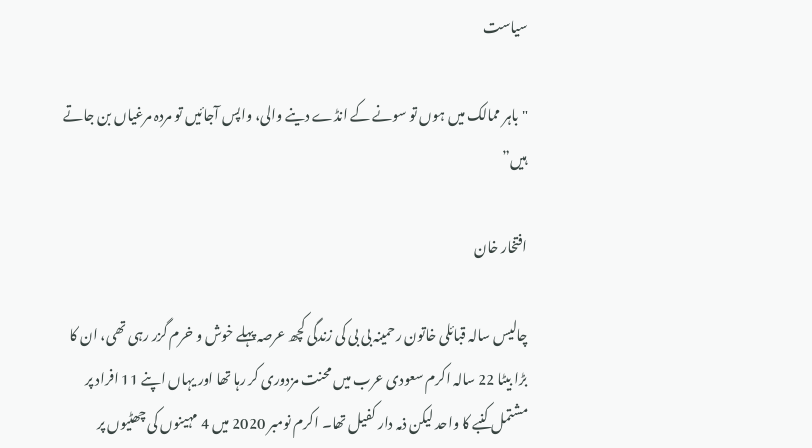سیاست

"باہر ممالک میں ہوں تو سونے کے انڈے دینے والی، واپس آجائیں تو مردہ مرغیاں بن جاتے ہیں”

افتخار خان

چالیس سالہ قبائلی خاتون رحمینہ بی بی کی زندگی کچھ عرصہ پہلے خوش و خرم گزر رہی تھی، ان کا بڑا بیٹا 22 سالہ اکرم سعودی عرب میں محنت مزدوری کر رہا تھا اور یہاں اپنے 11 افراد پر مشتمل کنبے کا واحد لیکن ذمہ دار کفیل تھا۔ اکرم نومبر 2020 میں 4 مہینوں کی چھٹیوں پر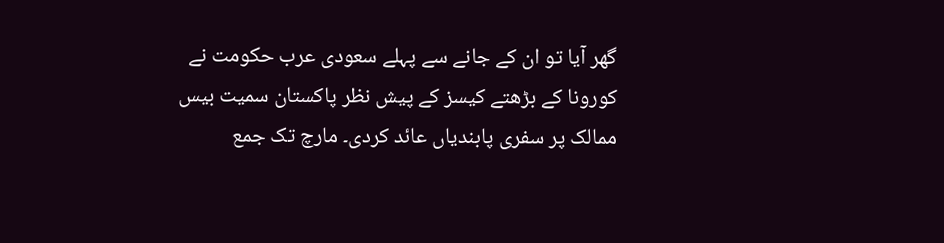گھر آیا تو ان کے جانے سے پہلے سعودی عرب حکومت نے کورونا کے بڑھتے کیسز کے پیش نظر پاکستان سمیت بیس ممالک پر سفری پابندیاں عائد کردی۔ مارچ تک جمع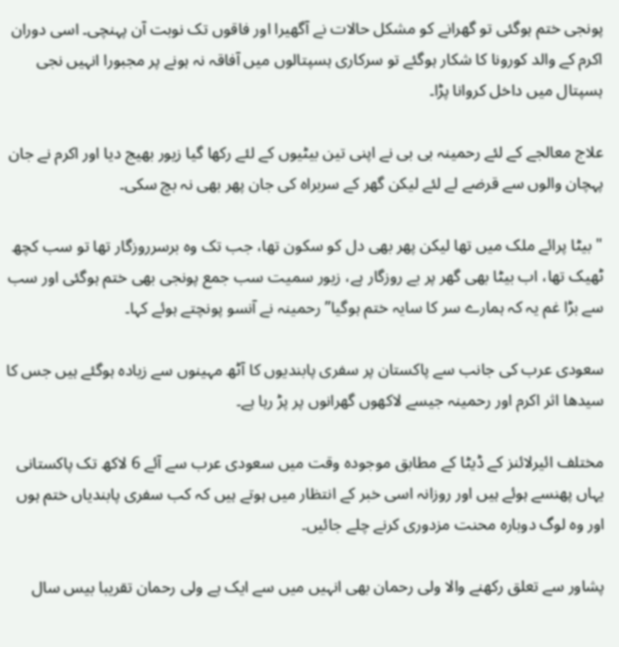پونجی ختم ہوگئی تو گھرانے کو مشکل حالات نے آگھیرا اور فاقوں تک نوبت آن پہنچی۔ اسی دوران اکرم کے والد کورونا کا شکار ہوگئے تو سرکاری ہسپتالوں میں آفاقہ نہ ہونے پر مجبورا انہیں نجی ہسپتال میں داخل کروانا پڑا۔

علاج معالجے کے لئے رحمینہ بی بی نے اپنی تین بیٹیوں کے لئے رکھا گیا زیور بھیج دیا اور اکرم نے جان پہچان والوں سے قرضے لے لئے لیکن گھر کے سربراہ کی جان پھر بھی نہ بچ سکی۔

"بیٹا پرائے ملک میں تھا لیکن پھر بھی دل کو سکون تھا، جب تک وہ برسرروزگار تھا تو سب کچھ ٹھیک تھا، اب بیٹا بھی گھر پر بے روزگار ہے، زیور سمیت سب جمع پونجی بھی ختم ہوگئی اور سب سے بڑا غم یہ کہ ہمارے سر کا سایہ ختم ہوگیا” رحمینہ نے آنسو پونچتے ہوئے کہا۔

سعودی عرب کی جانب سے پاکستان پر سفری پابندیوں کا آٹھ مہینوں سے زیادہ ہوگئے ہیں جس کا سیدھا اثر اکرم اور رحمینہ جیسے لاکھوں گھرانوں پر پڑ رہا ہے۔

مختلف ائیرلائنز کے ڈیٹا کے مطابق موجودہ وقت میں سعودی عرب سے آئے 6 لاکھ تک پاکستانی یہاں پھنسے ہوئے ہیں اور روزانہ اسی خبر کے انتظار میں ہوتے ہیں کہ کب سفری پابندیاں ختم ہوں اور وہ لوگ دوبارہ محنت مزدوری کرنے چلے جائیں۔

پشاور سے تعلق رکھنے والا ولی رحمان بھی انہیں میں سے ایک ہے ولی رحمان تقریبا بیس سال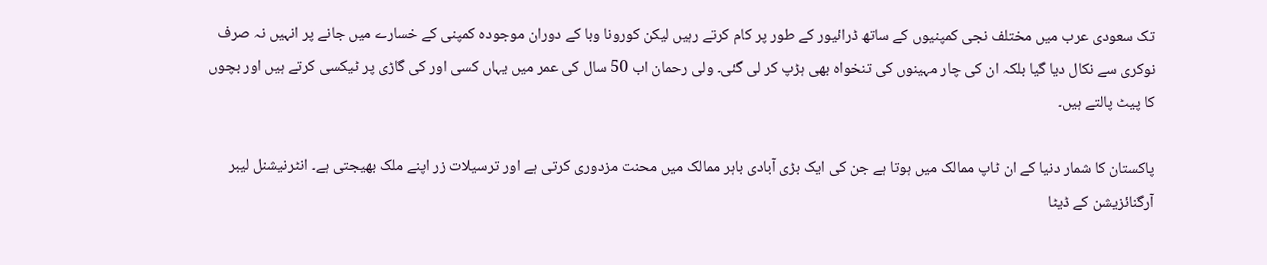تک سعودی عرب میں مختلف نجی کمپنیوں کے ساتھ ڈرائیور کے طور پر کام کرتے رہیں لیکن کورونا وبا کے دوران موجودہ کمپنی کے خسارے میں جانے پر انہیں نہ صرف نوکری سے نکال دیا گیا بلکہ ان کی چار مہینوں کی تنخواہ بھی ہڑپ کر لی گئی۔ ولی رحمان اب 50 سال کی عمر میں یہاں کسی اور کی گاڑی پر ٹیکسی کرتے ہیں اور بچوں کا پیٹ پالتے ہیں۔

پاکستان کا شمار دنیا کے ان ٹاپ ممالک میں ہوتا ہے جن کی ایک بڑی آبادی باہر ممالک میں محنت مزدوری کرتی ہے اور ترسیلات زر اپنے ملک بھیجتی ہے۔ انٹرنیشنل لیبر آرگنائزیشن کے ڈیٹا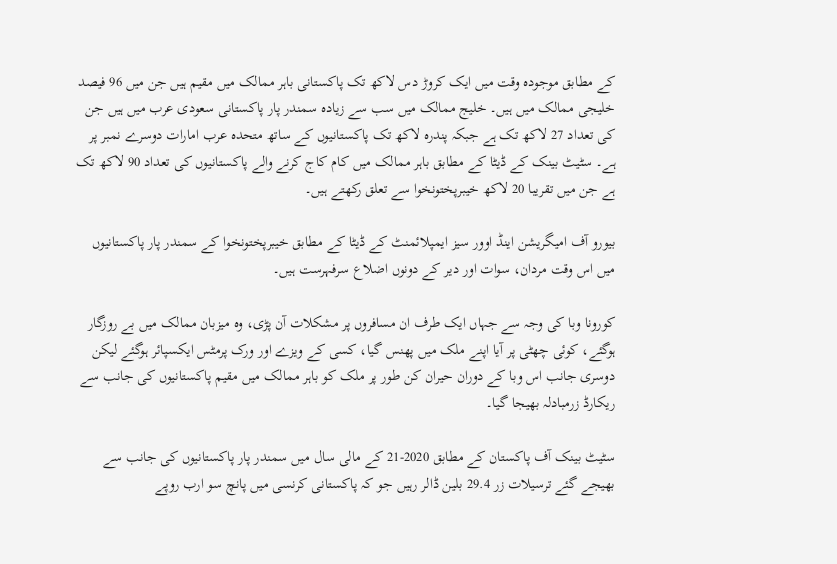کے مطابق موجودہ وقت میں ایک کروڑ دس لاکھ تک پاکستانی باہر ممالک میں مقیم ہیں جن میں 96 فیصد خلیجی ممالک میں ہیں۔ خلیج ممالک میں سب سے زیادہ سمندر پار پاکستانی سعودی عرب میں ہیں جن کی تعداد 27 لاکھ تک ہے جبکہ پندرہ لاکھ تک پاکستانیوں کے ساتھ متحدہ عرب امارات دوسرے نمبر پر ہے۔ سٹیٹ بینک کے ڈیٹا کے مطابق باہر ممالک میں کام کاج کرنے والے پاکستانیوں کی تعداد 90 لاکھ تک ہے جن میں تقریبا 20 لاکھ خیبرپختونخوا سے تعلق رکھتے ہیں۔

بیورو آف امیگریشن اینڈ اوور سیز ایمپلائمنٹ کے ڈیٹا کے مطابق خیبرپختونخوا کے سمندر پار پاکستانیوں میں اس وقت مردان، سوات اور دیر کے دونوں اضلاع سرفہرست ہیں۔

کورونا وبا کی وجہ سے جہاں ایک طرف ان مسافروں پر مشکلات آن پڑی، وہ میزبان ممالک میں بے روزگار ہوگئے، کوئی چھٹی پر آیا اپنے ملک میں پھنس گیا، کسی کے ویزے اور ورک پرمٹس ایکسپائر ہوگئے لیکن دوسری جانب اس وبا کے دوران حیران کن طور پر ملک کو باہر ممالک میں مقیم پاکستانیوں کی جانب سے ریکارڈ زرمبادلہ بھیجا گیا۔

سٹیٹ بینک آف پاکستان کے مطابق 2020-21 کے مالی سال میں سمندر پار پاکستانیوں کی جانب سے بھیجے گئے ترسیلات زر 29.4 بلین ڈالر رہیں جو کہ پاکستانی کرنسی میں پانچ سو ارب روپے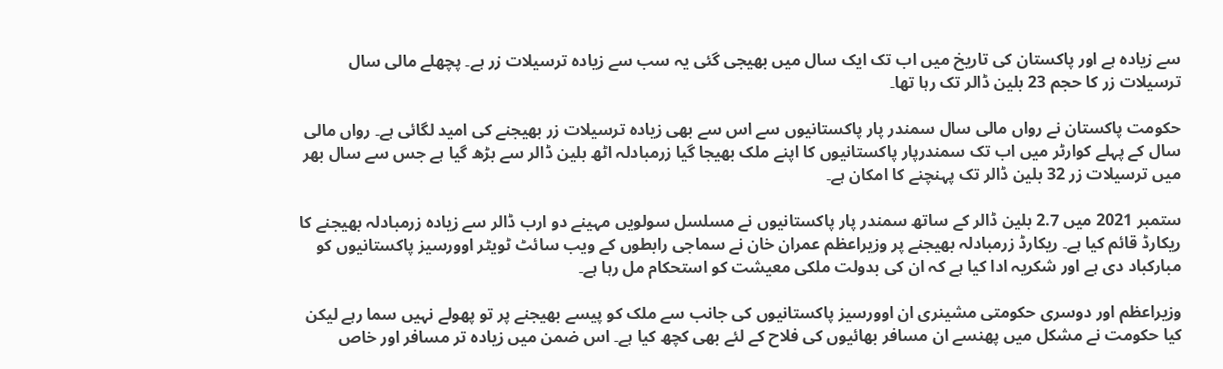سے زیادہ ہے اور پاکستان کی تاریخ میں اب تک ایک سال میں بھیجی گئی یہ سب سے زیادہ ترسیلات زر ہے۔ پچھلے مالی سال ترسیلات زر کا حجم 23 بلین ڈالر تک رہا تھا۔

حکومت پاکستان نے رواں مالی سال سمندر پار پاکستانیوں سے اس سے بھی زیادہ ترسیلات زر بھیجنے کی امید لگائی ہے۔ رواں مالی سال کے پہلے کوارٹر میں اب تک سمندرپار پاکستانیوں کا اپنے ملک بھیجا گیا زرمبادلہ اٹھ بلین ڈالر سے بڑھ گیا ہے جس سے سال بھر میں ترسیلات زر 32 بلین ڈالر تک پہنچنے کا امکان ہے۔

ستمبر 2021 میں 2.7 بلین ڈالر کے ساتھ سمندر پار پاکستانیوں نے مسلسل سولویں مہینے دو ارب ڈالر سے زیادہ زرمبادلہ بھیجنے کا ریکارڈ قائم کیا ہے۔ ریکارڈ زرمبادلہ بھیجنے پر وزیراعظم عمران خان نے سماجی رابطوں کے ویب سائٹ ٹویٹر اوورسیز پاکستانیوں کو مبارکباد دی ہے اور شکریہ ادا کیا ہے کہ ان کی بدولت ملکی معیشت کو استحکام مل رہا ہے۔

وزیراعظم اور دوسری حکومتی مشینری ان اوورسیز پاکستانیوں کی جانب سے ملک کو پیسے بھیجنے پر تو پھولے نہیں سما رہے لیکن کیا حکومت نے مشکل میں پھنسے ان مسافر بھائیوں کی فلاح کے لئے بھی کچھ کیا ہے۔ اس ضمن میں زیادہ تر مسافر اور خاص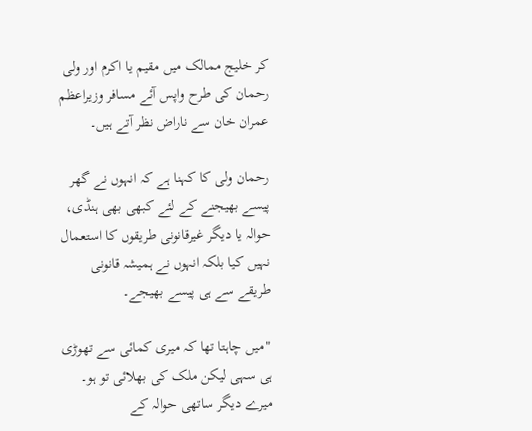کر خلیج ممالک میں مقیم یا اکرم اور ولی رحمان کی طرح واپس آئے مسافر وزیراعظم عمران خان سے ناراض نظر آتے ہیں۔

رحمان ولی کا کہنا ہے کہ انہوں نے گھر پیسے بھیجنے کے لئے کبھی بھی ہنڈی، حوالہ یا دیگر غیرقانونی طریقوں کا استعمال نہیں کیا بلکہ انہوں نے ہمیشہ قانونی طریقے سے ہی پیسے بھیجے۔

"میں چاہتا تھا کہ میری کمائی سے تھوڑی ہی سہی لیکن ملک کی بھلائی تو ہو۔ میرے دیگر ساتھی حوالہ کے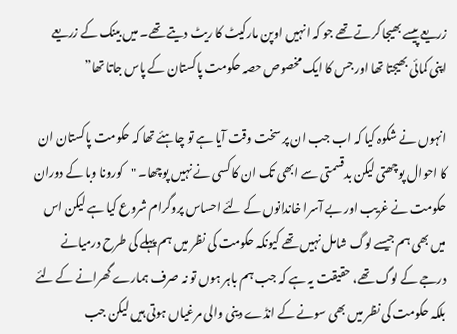زریعے پیسے بھیجا کرتے تھے جو کہ انہیں اوپن مارکیٹ کا ریٹ دیتے تھے۔ میں بینک کے زریعے اپنی کمائی بھیجتا تھا اور جس کا ایک مخصوص حصہ حکومت پاکستان کے پاس جاتا تھا”

انہوں نے شکوہ کیا کہ اب جب ان پر سخت وقت آیا ہے تو چاہئے تھا کہ حکومت پاکستان ان کا احوال پوچھتی لیکن بدقسمتی سے ابھی تک ان کا کسی نے نہیں پوچھا۔ "کورونا وبا کے دوران حکومت نے غریب اور بے آسرا خاندانوں کے لئے احساس پروگرام شروع کیا ہے لیکن اس میں بھی ہم جیسے لوگ شامل نہیں تھے کیونکہ حکومت کی نظر میں ہم پہلے کی طرح درمیانے درجے کے لوگ تھے، حقیقت یہ ہے کہ جب ہم باہر ہوں تو نہ صرف ہمارے گھرانے کے لئے بلکہ حکومت کی نظر میں بھی سونے کے انڈے دینی والی مرغیاں ہوتی ہیں لیکن جب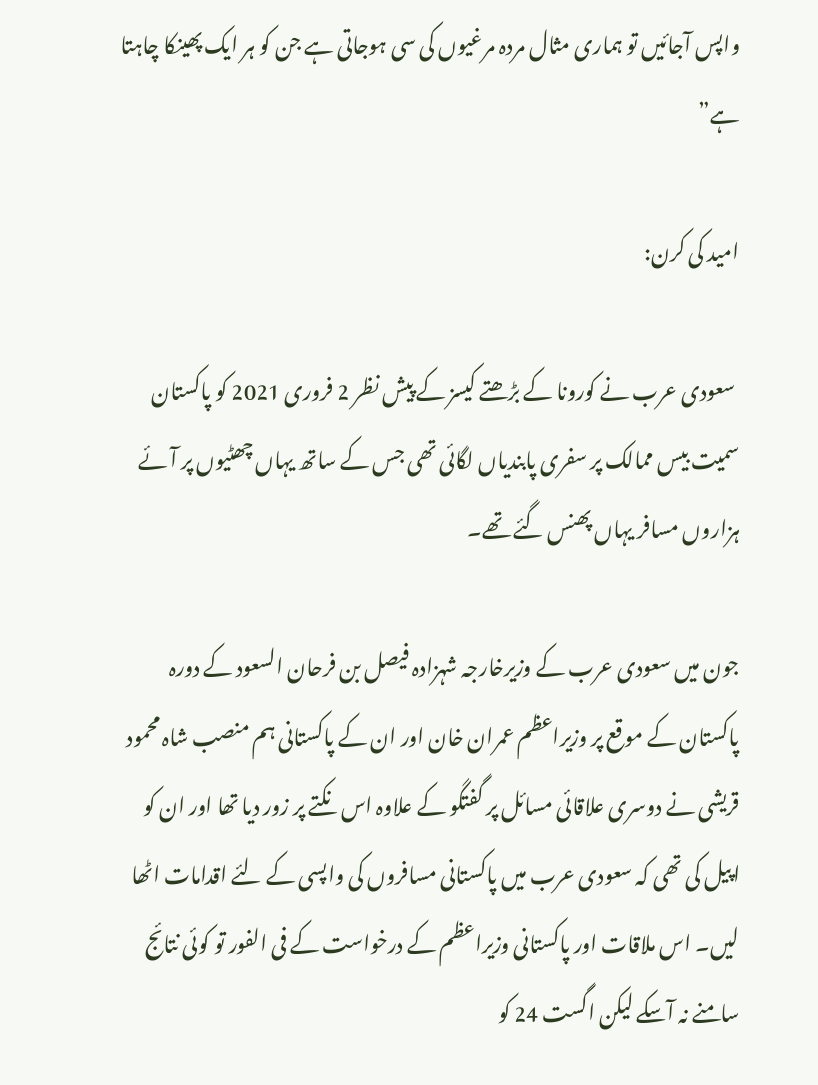واپس آجائیں تو ہماری مثال مردہ مرغیوں کی سی ہوجاتی ہے جن کو ہر ایک پھینکا چاہتا ہے”

امید کی کرن:

 سعودی عرب نے کورونا کے بڑھتے کیسز کے پیش نظر 2 فروری 2021 کو پاکستان سمیت بیس ممالک پر سفری پابندیاں لگائی تھی جس کے ساتھ یہاں چھٹیوں پر آئے ہزاروں مسافر یہاں پھنس گئے تھے۔

جون میں سعودی عرب کے وزیرخارجہ شہزادہ فیصل بن فرحان السعود کے دورہ پاکستان کے موقع پر وزیراعظم عمران خان اور ان کے پاکستانی ہم منصب شاہ محمود قریشی نے دوسری علاقائی مسائل پر گفتگو کے علاوہ اس نکتے پر زور دیا تھا اور ان کو اپیل کی تھی کہ سعودی عرب میں پاکستانی مسافروں کی واپسی کے لئے اقدامات اٹھا لیں۔ اس ملاقات اور پاکستانی وزیراعظم کے درخواست کے فی الفور تو کوئی نتائج سامنے نہ آسکے لیکن اگست 24 کو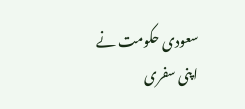سعودی حکومت نے اپنی سفری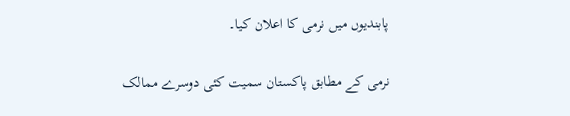پابندیوں میں نرمی کا اعلان کیا۔

نرمی کے مطابق پاکستان سمیت کئی دوسرے ممالک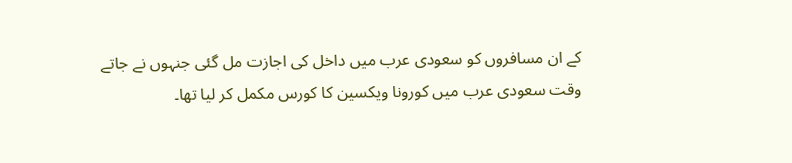کے ان مسافروں کو سعودی عرب میں داخل کی اجازت مل گئی جنہوں نے جاتے وقت سعودی عرب میں کورونا ویکسین کا کورس مکمل کر لیا تھا۔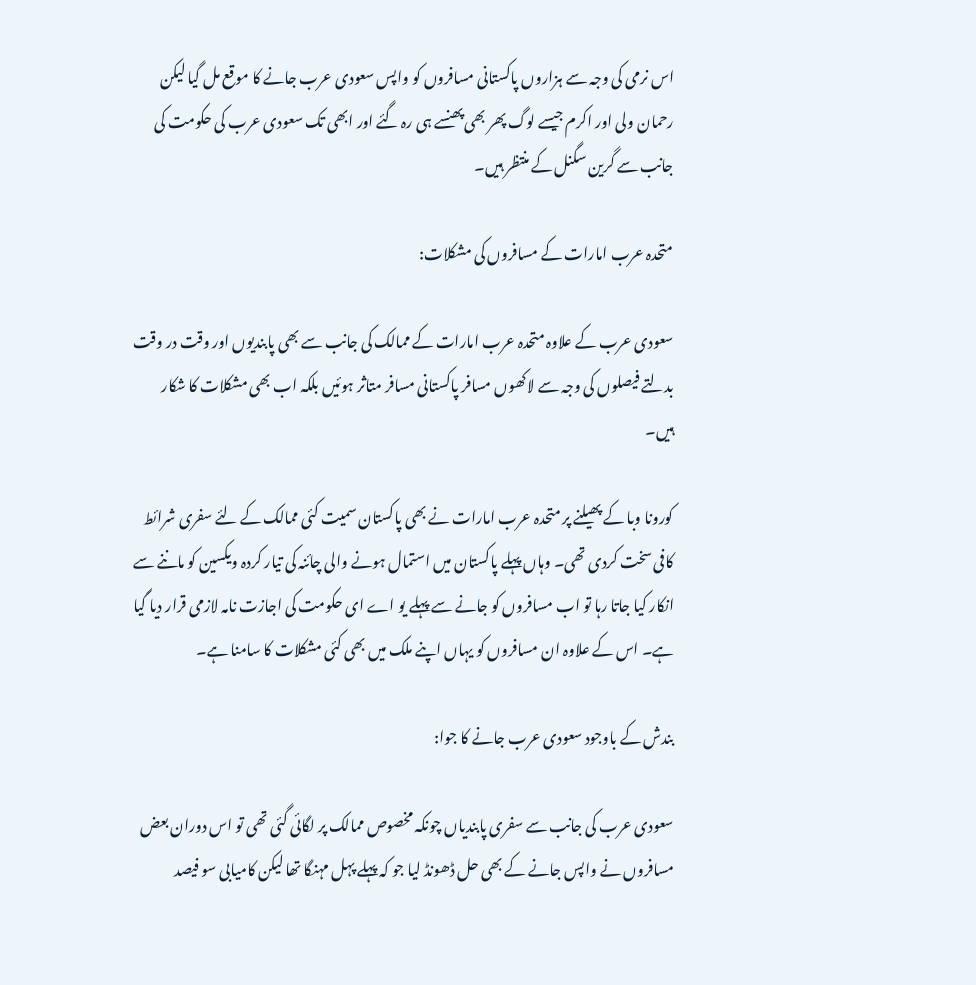اس نرمی کی وجہ سے ہزاروں پاکستانی مسافروں کو واپس سعودی عرب جانے کا موقع مل گیا لیکن رحمان ولی اور اکرم جیسے لوگ پھر بھی پھنسے ہی رہ گئے اور ابھی تک سعودی عرب کی حکومت کی جانب سے گرین سگنل کے منتظر ہیں۔

متحدہ عرب امارات کے مسافروں کی مشکلات:

سعودی عرب کے علاوہ متحدہ عرب امارات کے ممالک کی جانب سے بھی پابندیوں اور وقت در وقت بدلتے فیصلوں کی وجہ سے لاکھوں مسافر پاکستانی مسافر متاثر ہوئیں بلکہ اب بھی مشکلات کا شکار ہیں۔

کورونا وبا کے پھیلنے پر متحدہ عرب امارات نے بھی پاکستان سمیت کئی ممالک کے لئے سفری شرائط کافی سخت کردی تھی۔ وہاں پہلے پاکستان میں استمال ہونے والی چائنہ کی تیار کردہ ویکسین کو ماننے سے انکار کیا جاتا رہا تو اب مسافروں کو جانے سے پہلے یو اے ای حکومت کی اجازت نامہ لازمی قرار دیا گیا ہے۔ اس کے علاوہ ان مسافروں کو یہاں اپنے ملک میں بھی کئی مشکلات کا سامنا ہے۔

بندش کے باوجود سعودی عرب جانے کا جوا:

سعودی عرب کی جانب سے سفری پابندیاں چونکہ مخصوص ممالک پر لگائی گئی تھی تو اس دوران بعض مسافروں نے واپس جانے کے بھی حل ڈھونڈ لیا جو کہ پہلے پہل مہنگا تھا لیکن کامیابی سو فیصد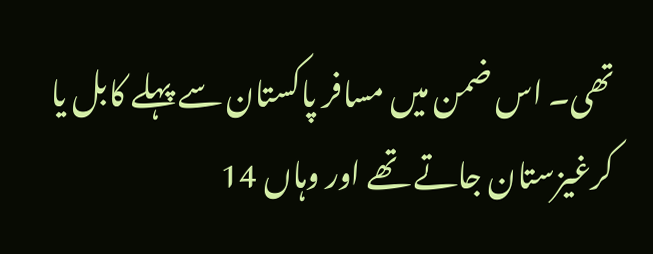تھی۔ اس ضمن میں مسافر پاکستان سے پہلے کابل یا کرغیزستان جاتے تھے اور وہاں 14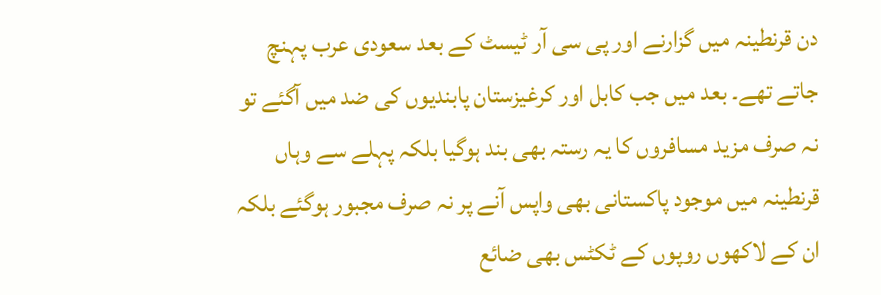دن قرنطینہ میں گزارنے اور پی سی آر ٹیسٹ کے بعد سعودی عرب پہنچ جاتے تھے۔ بعد میں جب کابل اور کرغیزستان پابندیوں کی ضد میں آگئے تو نہ صرف مزید مسافروں کا یہ رستہ بھی بند ہوگیا بلکہ پہلے سے وہاں قرنطینہ میں موجود پاکستانی بھی واپس آنے پر نہ صرف مجبور ہوگئے بلکہ ان کے لاکھوں روپوں کے ٹکٹس بھی ضائع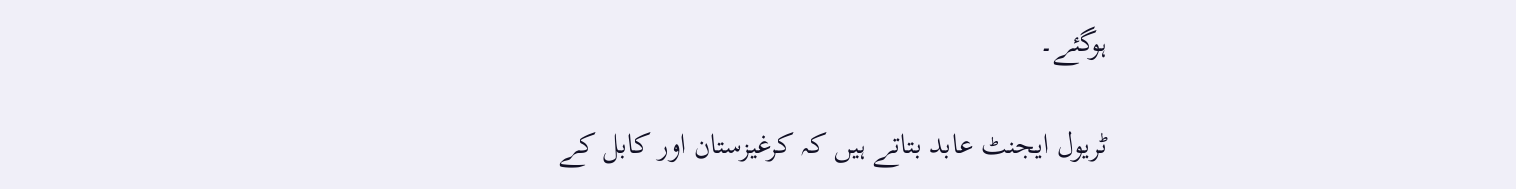ہوگئے۔

ٹریول ایجنٹ عابد بتاتے ہیں کہ کرغیزستان اور کابل کے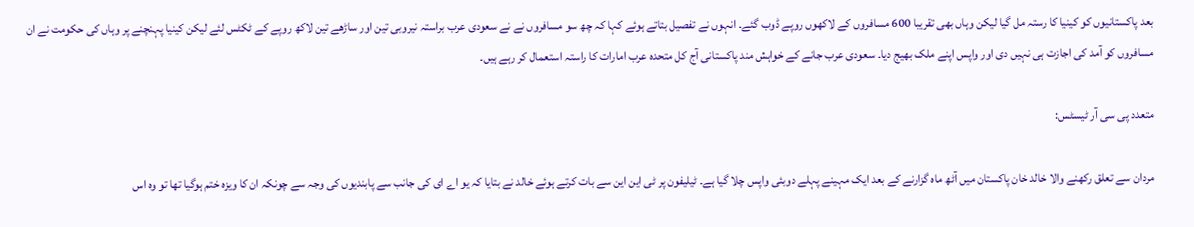بعد پاکستانیوں کو کینیا کا رستہ مل گیا لیکن وہاں بھی تقریبا 600 مسافروں کے لاکھوں روپے ڈوب گئے۔ انہوں نے تفصیل بتاتے ہوئے کہا کہ چھ سو مسافروں نے نے سعودی عرب براستہ نیروبی تین اور ساڑھے تین لاکھ روپے کے ٹکٹس لئے لیکن کینیا پہنچنے پر وہاں کی حکومت نے ان مسافروں کو آمد کی اجازت ہی نہیں دی اور واپس اپنے ملک بھیج دیا۔ سعودی عرب جانے کے خواہش مند پاکستانی آج کل متحدہ عرب امارات کا راستہ استعمال کر رہے ہیں۔

متعدد پی سی آر ٹیسٹس:

مردان سے تعلق رکھنے والا خالد خان پاکستان میں آٹھ ماہ گزارنے کے بعد ایک مہینے پہلے دوبئی واپس چلا گیا ہے۔ ٹیلیفون پر ٹی این این سے بات کرتے ہوئے خالد نے بتایا کہ یو اے ای کی جانب سے پابندیوں کی وجہ سے چونکہ ان کا ویزہ ختم ہوگیا تھا تو وہ اس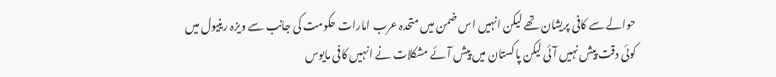حوالے سے کافی پریشان تھے لیکن انہیں اس ضمن میں متحدہ عرب امارات حکومت کی جانب سے ویزہ رینیول میں کوئی دقت پیش نہیں آئی لیکن پاکستان میں پیش آئے مشکلات نے انہیں کافی مایوس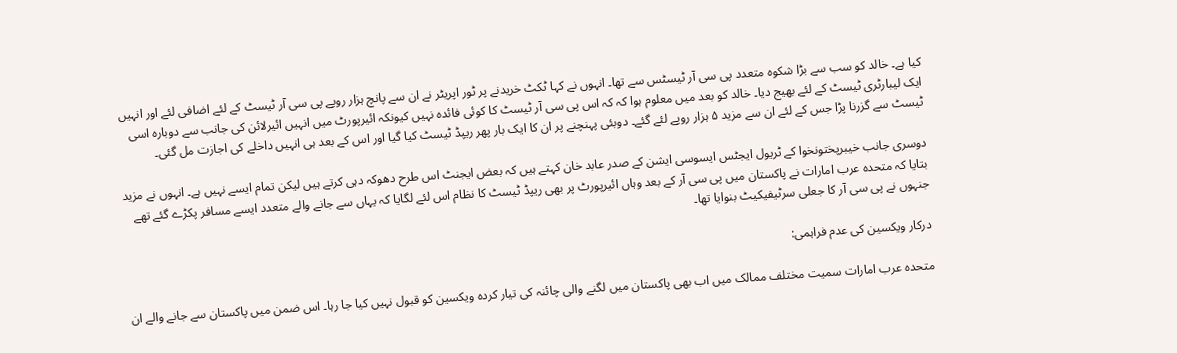کیا ہے۔ خالد کو سب سے بڑا شکوہ متعدد پی سی آر ٹیسٹس سے تھا۔ انہوں نے کہا ٹکٹ خریدنے پر ٹور اپریٹر نے ان سے پانچ ہزار روپے پی سی آر ٹیسٹ کے لئے اضافی لئے اور انہیں ایک لیبارٹری ٹیسٹ کے لئے بھیج دیا۔ خالد کو بعد میں معلوم ہوا کہ کہ اس پی سی آر ٹیسٹ کا کوئی فائدہ نہیں کیونکہ ائیرپورٹ میں انہیں ائیرلائن کی جانب سے دوبارہ اسی ٹیسٹ سے گزرنا پڑا جس کے لئے ان سے مزید ۵ ہزار روپے لئے گئے۔ دوبئی پہنچنے پر ان کا ایک بار پھر ریپڈ ٹیسٹ کیا گیا اور اس کے بعد ہی انہیں داخلے کی اجازت مل گئی۔

دوسری جانب خیبرپختونخوا کے ٹریول ایجٹس ایسوسی ایشن کے صدر عابد خان کہتے ہیں کہ بعض ایجنٹ اس طرح دھوکہ دہی کرتے ہیں لیکن تمام ایسے نہیں ہے۔ انہوں نے مزید بتایا کہ متحدہ عرب امارات نے پاکستان میں پی سی آر کے بعد وہاں ائیرپورٹ پر بھی ریپڈ ٹیسٹ کا نظام اس لئے لگایا کہ یہاں سے جانے والے متعدد ایسے مسافر پکڑے گئے تھے جنہوں نے پی سی آر کا جعلی سرٹیفیکیٹ بنوایا تھا۔

درکار ویکسین کی عدم فراہمی:

متحدہ عرب امارات سمیت مختلف ممالک میں اب بھی پاکستان میں لگنے والی چائنہ کی تیار کردہ ویکسین کو قبول نہیں کیا جا رہا۔ اس ضمن میں پاکستان سے جانے والے ان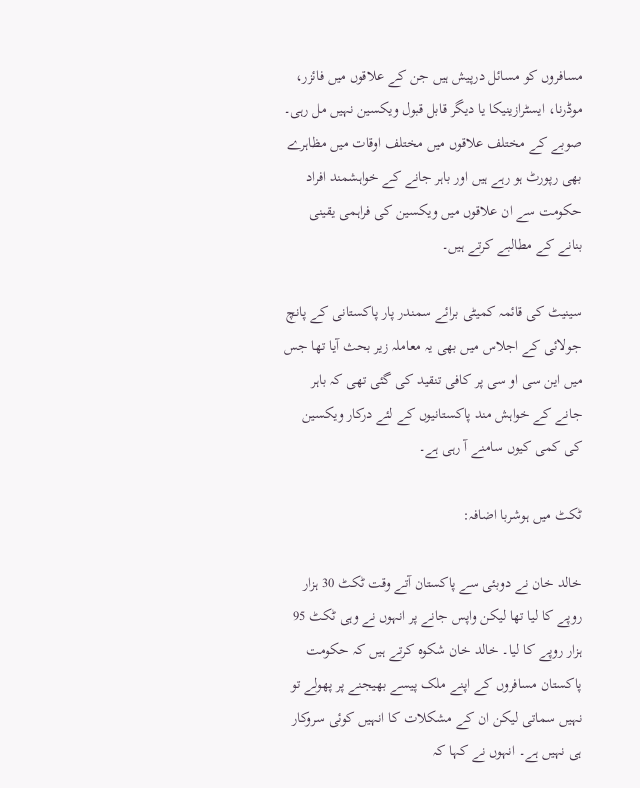مسافروں کو مسائل درپیش ہیں جن کے علاقوں میں فائزر، موڈرنا، ایسٹرازینیکا یا دیگر قابل قبول ویکسین نہیں مل رہی۔ صوبے کے مختلف علاقوں میں مختلف اوقات میں مظاہرے بھی رپورٹ ہو رہے ہیں اور باہر جانے کے خواہشمند افراد حکومت سے ان علاقوں میں ویکسین کی فراہمی یقینی بنانے کے مطالبے کرتے ہیں۔

سینیٹ کی قائمہ کمیٹی برائے سمندر پار پاکستانی کے پانچ جولائی کے اجلاس میں بھی یہ معاملہ زیر بحث آیا تھا جس میں این سی او سی پر کافی تنقید کی گئی تھی کہ باہر جانے کے خواہش مند پاکستانیوں کے لئے درکار ویکسین کی کمی کیوں سامنے آ رہی ہے۔

ٹکٹ میں ہوشربا اضافہ:

خالد خان نے دوبئی سے پاکستان آتے وقت ٹکٹ 30 ہزار روپے کا لیا تھا لیکن واپس جانے پر انہوں نے وہی ٹکٹ 95 ہزار روپے کا لیا۔ خالد خان شکوہ کرتے ہیں کہ حکومت پاکستان مسافروں کے اپنے ملک پیسے بھیجنے پر پھولے تو نہیں سماتی لیکن ان کے مشکلات کا انہیں کوئی سروکار ہی نہیں ہے۔ انہوں نے کہا کہ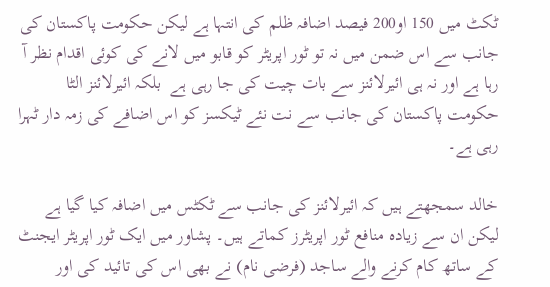ٹکٹ میں 150 او200 فیصد اضافہ ظلم کی انتہا ہے لیکن حکومت پاکستان کی جانب سے اس ضمن میں نہ تو ٹور اپریٹر کو قابو میں لانے کی کوئی اقدام نظر آ رہا ہے اور نہ ہی ائیرلائنز سے بات چیت کی جا رہی ہے  بلکہ ائیرلائنز الٹا حکومت پاکستان کی جانب سے نت نئے ٹیکسز کو اس اضافے کی زمہ دار ٹہرا رہی ہے۔

خالد سمجھتے ہیں کہ ائیرلائنز کی جانب سے ٹکٹس میں اضافہ کیا گیا ہے لیکن ان سے زیادہ منافع ٹور اپریٹرز کماتے ہیں۔ پشاور میں ایک ٹور اپریٹر ایجنٹ کے ساتھ کام کرنے والے ساجد (فرضی نام) نے بھی اس کی تائید کی اور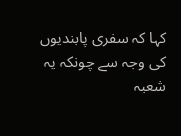کہا کہ سفری پابندیوں کی وجہ سے چونکہ یہ شعبہ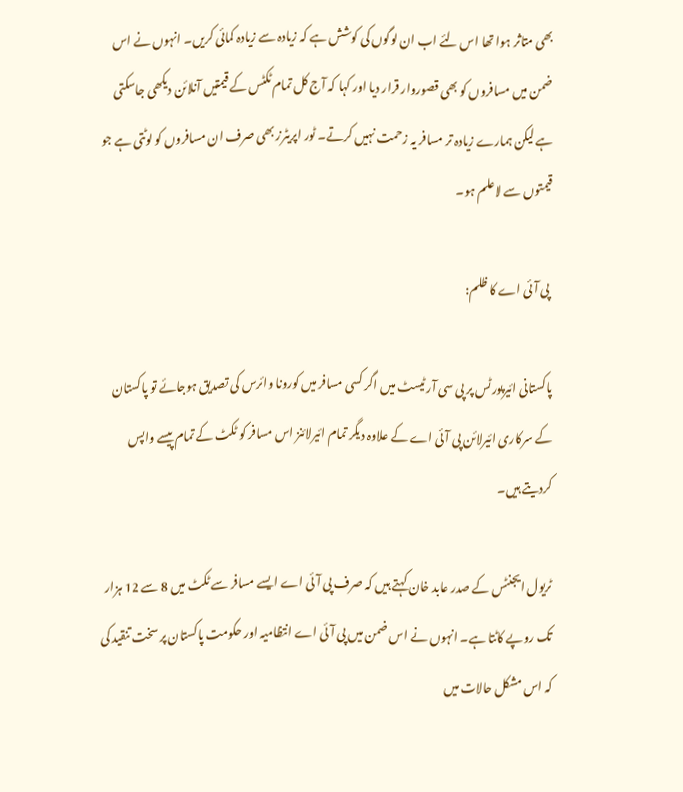بھی متاثر ہوا تھا اس لئے اب ان لوگوں کی کوشش ہے کہ زیادہ سے زیادہ کمائی کریں۔ انہوں نے اس ضمن میں مسافروں کو بھی قصوروار قرار دیا اور کہا کہ آج کل تمام ٹکٹس کے قیمتیں آنلائن دیکھی جاسکتی ہے لیکن ہمارے زیادہ تر مسافر یہ زحمت نہیں کرتے۔ ٹور اپریٹرز بھی صرف ان مسافروں کو لوٹتی ہے جو قیمتوں سے لاعلم ہو۔

 پی آئی اے کا ظلم:

پاکستانی ائیرپورٹس پر پی سی آر ٹیسٹ میں اگر کسی مسافر میں کورونا وائرس کی تصدیق ہوجائے تو پاکستان کے سرکاری ائیرلائن پی آئی اے کے علاوہ دیگر تمام ائیرلائنز اس مسافر کو ٹکٹ کے تمام پیسے واپس کردیتے ہیں۔

ٹریول ایجنٹس کے صدر عابد خان کہتے ہیں کہ صرف پی آئی اے ایسے مسافر سے ٹکٹ میں 8 سے 12 ہزار تک روپے کاٹتا ہے۔ انہوں نے اس ضمن میں پی آئی اے انتظامیہ اور حکومت پاکستان پر سخت تنقید کی کہ اس مشکل حالات میں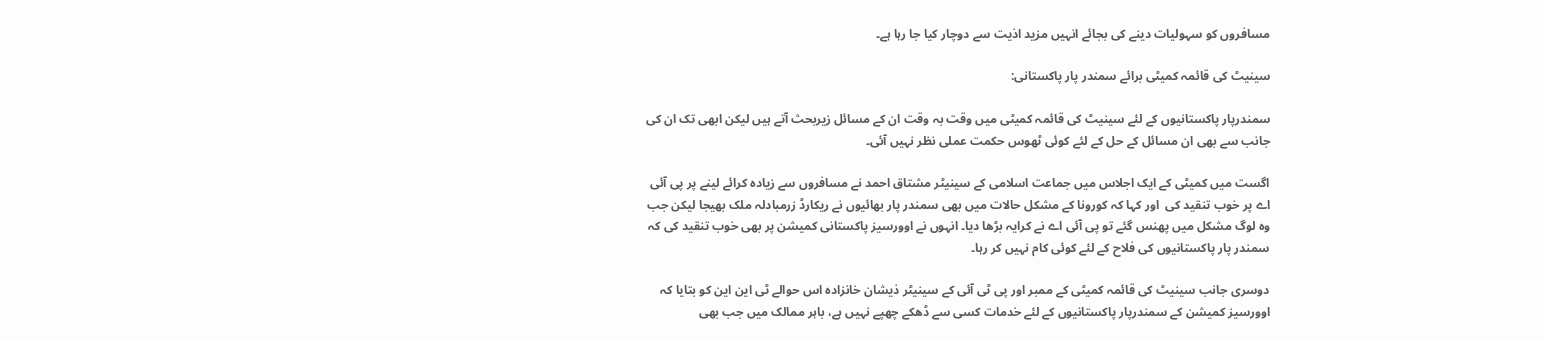مسافروں کو سہولیات دینے کی بجائے انہیں مزید اذیت سے دوچار کیا جا رہا ہے۔

سینیٹ کی قائمہ کمیٹی برائے سمندر پار پاکستانی:

سمندرپار پاکستانیوں کے لئے سینیٹ کی قائمہ کمیٹی میں وقت بہ وقت ان کے مسائل زیربحث آتے ہیں لیکن ابھی تک ان کی جانب سے بھی ان مسائل کے حل کے لئے کوئی ٹھوس حکمت عملی نظر نہیں آئی۔

اگست میں کمیٹی کے ایک اجلاس میں جماعت اسلامی کے سینیٹر مشتاق احمد نے مسافروں سے زیادہ کرائے لینے پر پی آئی اے پر خوب تنقید کی  اور کہا کہ کورونا کے مشکل حالات میں بھی سمندر پار بھائیوں نے ریکارڈ زرمبادلہ ملک بھیجا لیکن جب وہ لوگ مشکل میں پھنس گئے تو پی آئی اے نے کرایہ بڑھا دیا۔ انہوں نے اوورسیز پاکستانی کمیشن پر بھی خوب تنقید کی کہ سمندر پار پاکستانیوں کی فلاح کے لئے کوئی کام نہیں کر رہا۔

دوسری جانب سینیٹ کی قائمہ کمیٹی کے ممبر اور پی ٹی آئی کے سینیٹر ذیشان خانزادہ اس حوالے ٹی این این کو بتایا کہ اوورسیز کمیشن کے سمندرپار پاکستانیوں کے لئے خدمات کسی سے ڈھکے چھپے نہیں ہے، باہر ممالک میں جب بھی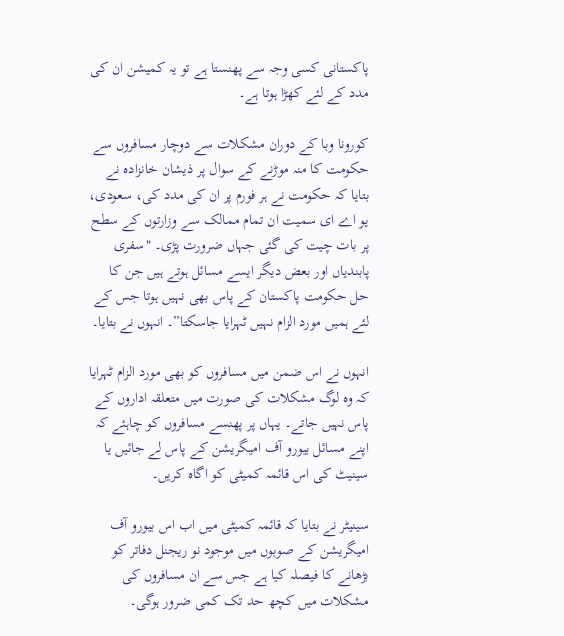پاکستانی کسی وجہ سے پھنستا ہے تو یہ کمیشن ان کی مدد کے لئے کھڑا ہوتا ہے۔

کورونا وبا کے دوران مشکلات سے دوچار مسافروں سے حکومت کا منہ موڑنے کے سوال پر ذیشان خانزادہ نے بتایا کہ حکومت نے ہر فورم پر ان کی مدد کی، سعودی، یو اے ای سمیت ان تمام ممالک سے وزارتوں کے سطح پر بات چیت کی گئی جہاں ضرورت پڑی۔ "سفری پابندیاں اور بعض دیگر ایسے مسائل ہوتے ہیں جن کا حل حکومت پاکستان کے پاس بھی نہیں ہوتا جس کے لئے ہمیں مورد الزام نہیں ٹہرایا جاسکتا”۔ انہوں نے بتایا۔

انہوں نے اس ضمن میں مسافروں کو بھی مورد الزام ٹہرایا کہ وہ لوگ مشکلات کی صورت میں متعلقہ اداروں کے پاس نہیں جاتے۔ یہاں پر پھنسے مسافروں کو چاہئے کہ اپنے مسائل بیورو آف امیگریشن کے پاس لے جائیں یا سینیٹ کی اس قائمہ کمیٹی کو اگاہ کریں۔

سینیٹر نے بتایا کہ قائمہ کمیٹی میں اب اس بیورو آف امیگریشن کے صوبوں میں موجود نو ریجنل دفاتر کو بڑھانے کا فیصلہ کیا ہے جس سے ان مسافروں کی مشکلات میں کچھ حد تک کمی ضرور ہوگی۔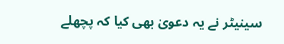سینیٹر نے یہ دعویٰ بھی کیا کہ پچھلے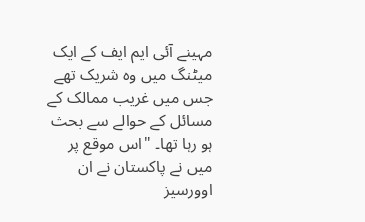مہینے آئی ایم ایف کے ایک میٹنگ میں وہ شریک تھے جس میں غریب ممالک کے مسائل کے حوالے سے بحث ہو رہا تھا۔ "اس موقع پر میں نے پاکستان نے ان اوورسیز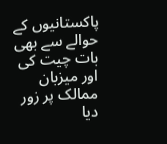پاکستانیوں کے حوالے سے بھی بات چیت کی اور میزبان ممالک پر زور دیا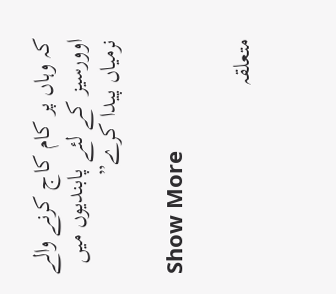کہ وہاں پر کام کاج کرنے والے اوورسیز کے لئے پابندیوں میں نرمیاں پیدا کرے”

Show More

متعلقہ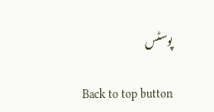پوسٹس

Back to top button